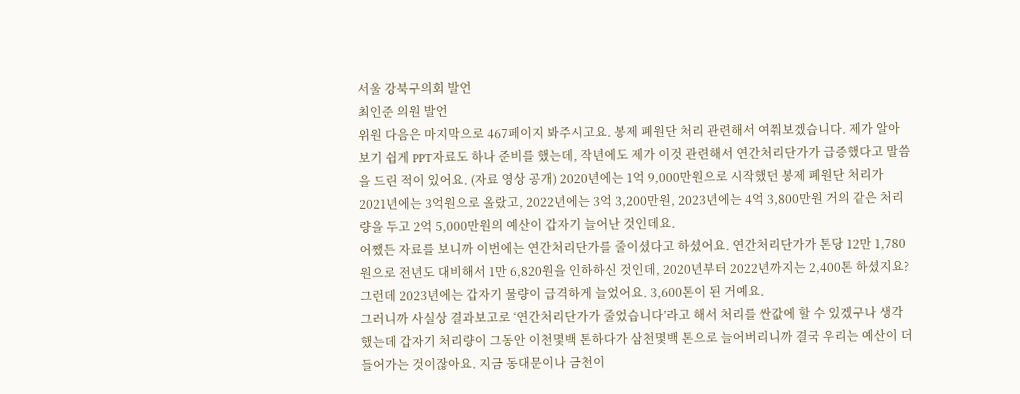서울 강북구의회 발언
최인준 의원 발언
위원 다음은 마지막으로 467페이지 봐주시고요. 봉제 폐원단 처리 관련해서 여쭤보겠습니다. 제가 알아보기 쉽게 PPT자료도 하나 준비를 했는데, 작년에도 제가 이것 관련해서 연간처리단가가 급증했다고 말씀을 드린 적이 있어요. (자료 영상 공개) 2020년에는 1억 9,000만원으로 시작했던 봉제 폐원단 처리가 2021년에는 3억원으로 올랐고, 2022년에는 3억 3,200만원, 2023년에는 4억 3,800만원 거의 같은 처리량을 두고 2억 5,000만원의 예산이 갑자기 늘어난 것인데요.
어쨌든 자료를 보니까 이번에는 연간처리단가를 줄이셨다고 하셨어요. 연간처리단가가 톤당 12만 1,780원으로 전년도 대비해서 1만 6,820원을 인하하신 것인데, 2020년부터 2022년까지는 2,400톤 하셨지요? 그런데 2023년에는 갑자기 물량이 급격하게 늘었어요. 3,600톤이 된 거예요.
그러니까 사실상 결과보고로 ‘연간처리단가가 줄었습니다’라고 해서 처리를 싼값에 할 수 있겠구나 생각했는데 갑자기 처리량이 그동안 이천몇백 톤하다가 삼천몇백 톤으로 늘어버리니까 결국 우리는 예산이 더 들어가는 것이잖아요. 지금 동대문이나 금천이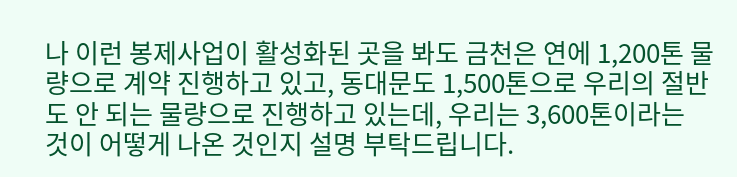나 이런 봉제사업이 활성화된 곳을 봐도 금천은 연에 1,200톤 물량으로 계약 진행하고 있고, 동대문도 1,500톤으로 우리의 절반도 안 되는 물량으로 진행하고 있는데, 우리는 3,600톤이라는 것이 어떻게 나온 것인지 설명 부탁드립니다.